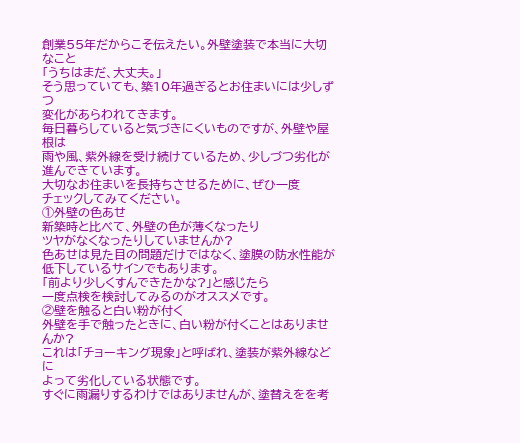創業55年だからこそ伝えたい。外壁塗装で本当に大切なこと
「うちはまだ、大丈夫。」
そう思っていても、築10年過ぎるとお住まいには少しずつ
変化があらわれてきます。
毎日暮らしていると気づきにくいものですが、外壁や屋根は
雨や風、紫外線を受け続けているため、少しづつ劣化が
進んできています。
大切なお住まいを長持ちさせるために、ぜひ一度
チェックしてみてください。
①外壁の色あせ
新築時と比べて、外壁の色が薄くなったり
ツヤがなくなったりしていませんか?
色あせは見た目の問題だけではなく、塗膜の防水性能が
低下しているサインでもあります。
「前より少しくすんできたかな?」と感じたら
一度点検を検討してみるのがオススメです。
②壁を触ると白い粉が付く
外壁を手で触ったときに、白い粉が付くことはありませんか?
これは「チョーキング現象」と呼ばれ、塗装が紫外線などに
よって劣化している状態です。
すぐに雨漏りするわけではありませんが、塗替えをを考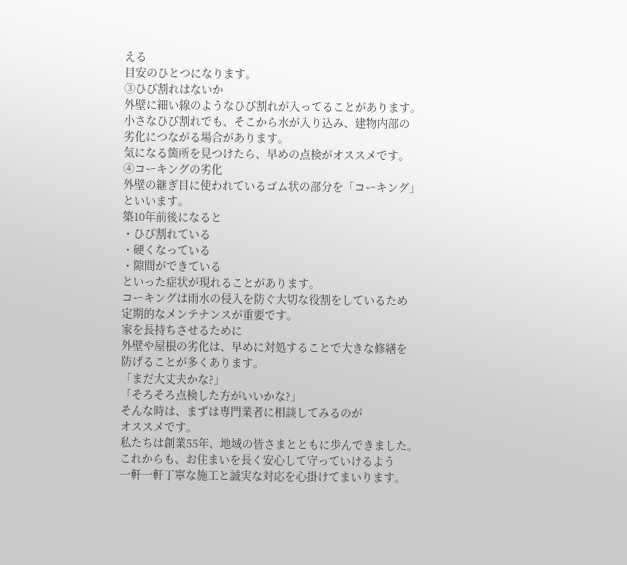える
目安のひとつになります。
③ひび割れはないか
外壁に細い線のようなひび割れが入ってることがあります。
小さなひび割れでも、そこから水が入り込み、建物内部の
劣化につながる場合があります。
気になる箇所を見つけたら、早めの点検がオススメです。
④コーキングの劣化
外壁の継ぎ目に使われているゴム状の部分を「コーキング」
といいます。
築10年前後になると
・ひび割れている
・硬くなっている
・隙間ができている
といった症状が現れることがあります。
コーキングは雨水の侵入を防ぐ大切な役割をしているため
定期的なメンテナンスが重要です。
家を長持ちさせるために
外壁や屋根の劣化は、早めに対処することで大きな修繕を
防げることが多くあります。
「まだ大丈夫かな?」
「そろそろ点検した方がいいかな?」
そんな時は、まずは専門業者に相談してみるのが
オススメです。
私たちは創業55年、地域の皆さまとともに歩んできました。
これからも、お住まいを長く安心して守っていけるよう
一軒一軒丁寧な施工と誠実な対応を心掛けてまいります。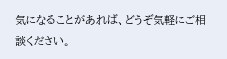気になることがあれば、どうぞ気軽にご相談ください。